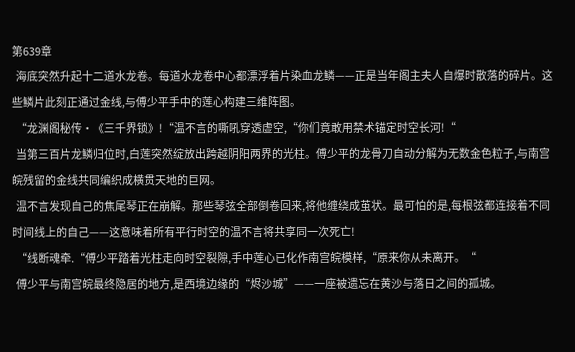第639章
  海底突然升起十二道水龙卷。每道水龙卷中心都漂浮着片染血龙鳞——正是当年阁主夫人自爆时散落的碎片。这些鳞片此刻正通过金线,与傅少平手中的莲心构建三维阵图。
  “龙渊阁秘传·《三千界锁》!“温不言的嘶吼穿透虚空,“你们竟敢用禁术锚定时空长河!“
  当第三百片龙鳞归位时,白莲突然绽放出跨越阴阳两界的光柱。傅少平的龙骨刀自动分解为无数金色粒子,与南宫皖残留的金线共同编织成横贯天地的巨网。
  温不言发现自己的焦尾琴正在崩解。那些琴弦全部倒卷回来,将他缠绕成茧状。最可怕的是,每根弦都连接着不同时间线上的自己——这意味着所有平行时空的温不言将共享同一次死亡!
  “线断魂牵.“傅少平踏着光柱走向时空裂隙,手中莲心已化作南宫皖模样,“原来你从未离开。“
  傅少平与南宫皖最终隐居的地方,是西境边缘的“烬沙城”——一座被遗忘在黄沙与落日之间的孤城。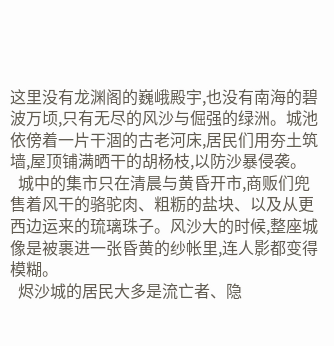这里没有龙渊阁的巍峨殿宇,也没有南海的碧波万顷,只有无尽的风沙与倔强的绿洲。城池依傍着一片干涸的古老河床,居民们用夯土筑墙,屋顶铺满晒干的胡杨枝,以防沙暴侵袭。
  城中的集市只在清晨与黄昏开市,商贩们兜售着风干的骆驼肉、粗粝的盐块、以及从更西边运来的琉璃珠子。风沙大的时候,整座城像是被裹进一张昏黄的纱帐里,连人影都变得模糊。
  烬沙城的居民大多是流亡者、隐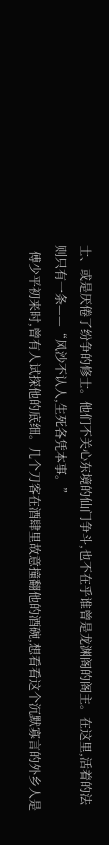士、或是厌倦了纷争的修士。他们不关心东境的仙门争斗,也不在乎谁曾是龙渊阁的阁主。在这里,活着的法则只有一条——“风沙不认人,生死各凭本事。”
  傅少平初来时,曾有人试探他的底细。几个刀客在酒肆里故意撞翻他的酒碗,想看看这个沉默寡言的外乡人是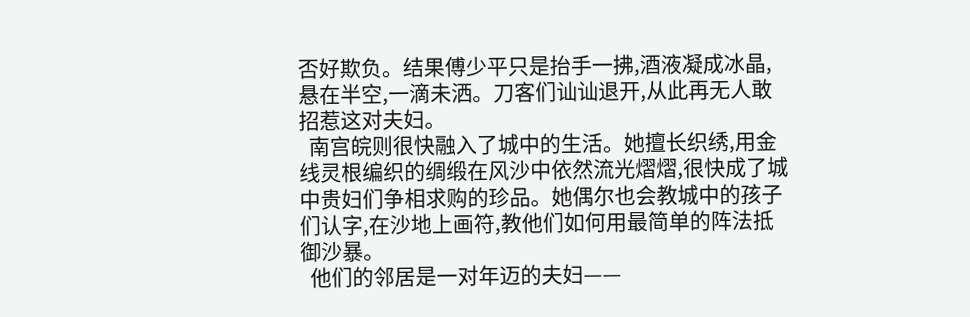否好欺负。结果傅少平只是抬手一拂,酒液凝成冰晶,悬在半空,一滴未洒。刀客们讪讪退开,从此再无人敢招惹这对夫妇。
  南宫皖则很快融入了城中的生活。她擅长织绣,用金线灵根编织的绸缎在风沙中依然流光熠熠,很快成了城中贵妇们争相求购的珍品。她偶尔也会教城中的孩子们认字,在沙地上画符,教他们如何用最简单的阵法抵御沙暴。
  他们的邻居是一对年迈的夫妇——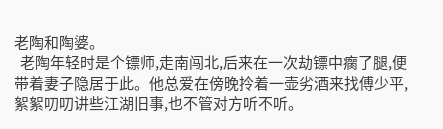老陶和陶婆。
  老陶年轻时是个镖师,走南闯北,后来在一次劫镖中瘸了腿,便带着妻子隐居于此。他总爱在傍晚拎着一壶劣酒来找傅少平,絮絮叨叨讲些江湖旧事,也不管对方听不听。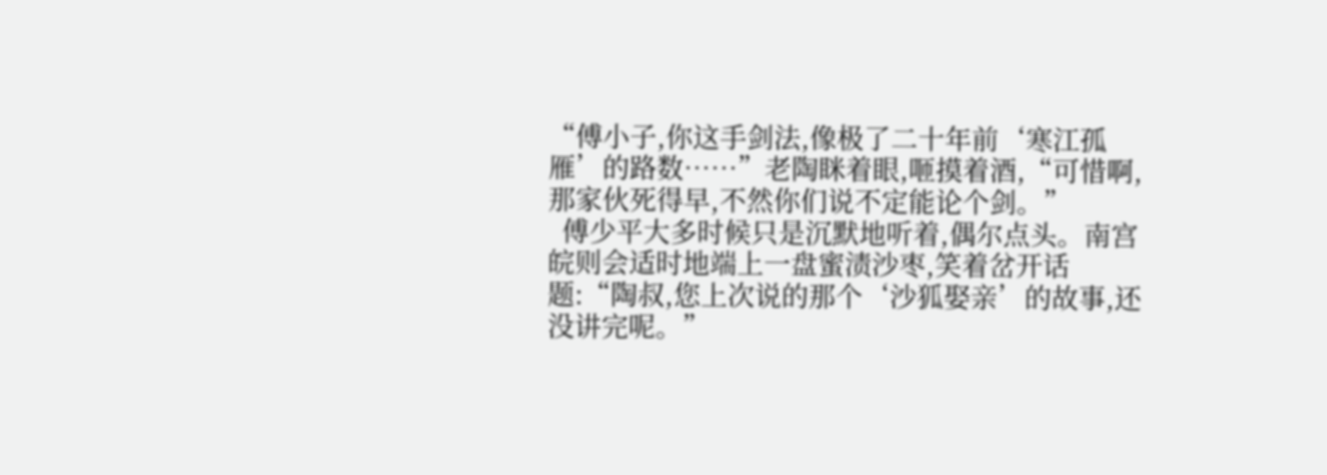“傅小子,你这手剑法,像极了二十年前‘寒江孤雁’的路数……”老陶眯着眼,咂摸着酒,“可惜啊,那家伙死得早,不然你们说不定能论个剑。”
  傅少平大多时候只是沉默地听着,偶尔点头。南宫皖则会适时地端上一盘蜜渍沙枣,笑着岔开话题:“陶叔,您上次说的那个‘沙狐娶亲’的故事,还没讲完呢。”